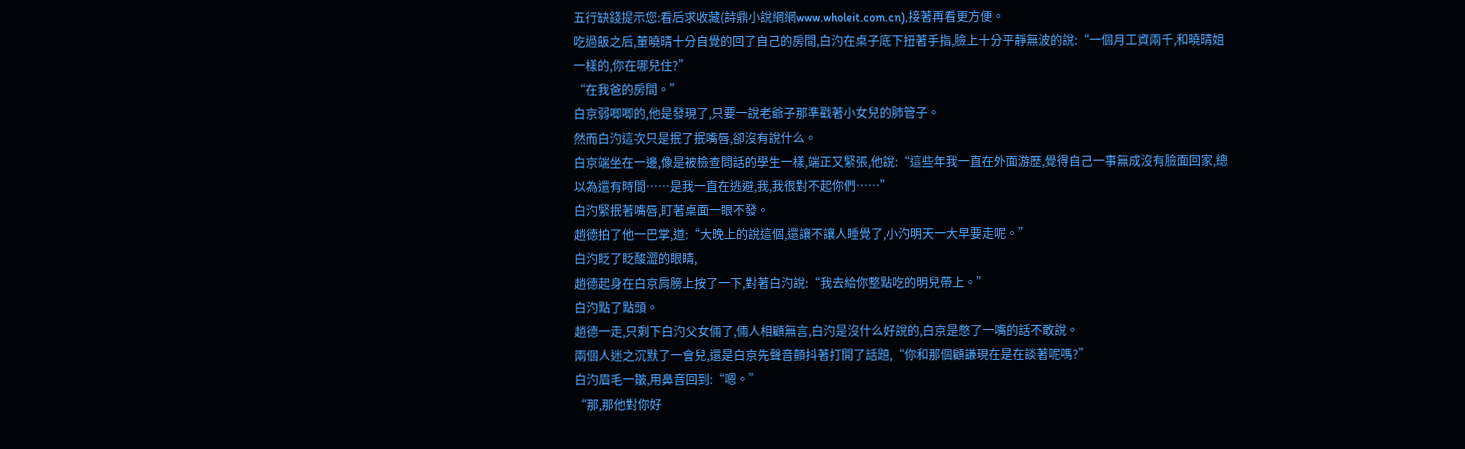五行缺錢提示您:看后求收藏(詩鼎小說網網www.wholeit.com.cn),接著再看更方便。
吃過飯之后,董曉晴十分自覺的回了自己的房間,白汋在桌子底下扭著手指,臉上十分平靜無波的說:“一個月工資兩千,和曉晴姐一樣的,你在哪兒住?”
“在我爸的房間。”
白京弱唧唧的,他是發現了,只要一說老爺子那準戳著小女兒的肺管子。
然而白汋這次只是抿了抿嘴唇,卻沒有說什么。
白京端坐在一邊,像是被檢查問話的學生一樣,端正又緊張,他說:“這些年我一直在外面游歷,覺得自己一事無成沒有臉面回家,總以為還有時間……是我一直在逃避,我,我很對不起你們……”
白汋緊抿著嘴唇,盯著桌面一眼不發。
趙德拍了他一巴掌,道:“大晚上的說這個,還讓不讓人睡覺了,小汋明天一大早要走呢。”
白汋眨了眨酸澀的眼睛,
趙德起身在白京肩膀上按了一下,對著白汋說:“我去給你整點吃的明兒帶上。”
白汋點了點頭。
趙德一走,只剩下白汋父女倆了,倆人相顧無言,白汋是沒什么好說的,白京是憋了一嘴的話不敢說。
兩個人迷之沉默了一會兒,還是白京先聲音顫抖著打開了話題,“你和那個顧謙現在是在談著呢嗎?”
白汋眉毛一皺,用鼻音回到:“嗯。”
“那,那他對你好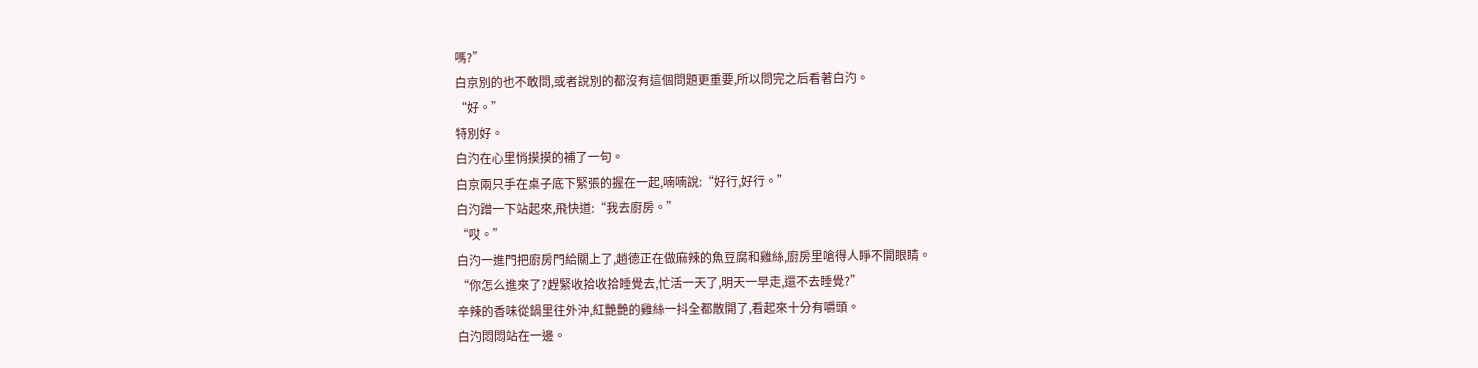嗎?”
白京別的也不敢問,或者說別的都沒有這個問題更重要,所以問完之后看著白汋。
“好。”
特別好。
白汋在心里悄摸摸的補了一句。
白京兩只手在桌子底下緊張的握在一起,喃喃說:“好行,好行。”
白汋蹭一下站起來,飛快道:“我去廚房。”
“哎。”
白汋一進門把廚房門給關上了,趙德正在做麻辣的魚豆腐和雞絲,廚房里嗆得人睜不開眼睛。
“你怎么進來了?趕緊收拾收拾睡覺去,忙活一天了,明天一早走,還不去睡覺?”
辛辣的香味從鍋里往外沖,紅艷艷的雞絲一抖全都散開了,看起來十分有嚼頭。
白汋悶悶站在一邊。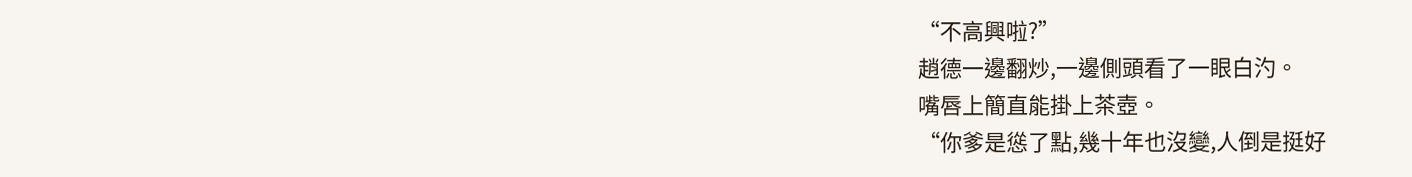“不高興啦?”
趙德一邊翻炒,一邊側頭看了一眼白汋。
嘴唇上簡直能掛上茶壺。
“你爹是慫了點,幾十年也沒變,人倒是挺好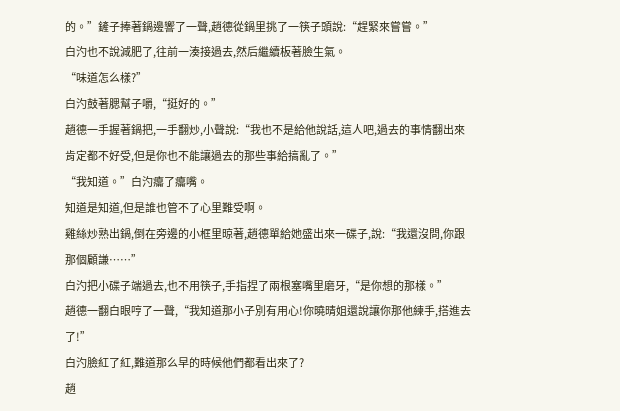的。”鏟子捧著鍋邊響了一聲,趙德從鍋里挑了一筷子頭說:“趕緊來嘗嘗。”
白汋也不說減肥了,往前一湊接過去,然后繼續板著臉生氣。
“味道怎么樣?”
白汋鼓著腮幫子嚼,“挺好的。”
趙德一手握著鍋把,一手翻炒,小聲說:“我也不是給他說話,這人吧,過去的事情翻出來肯定都不好受,但是你也不能讓過去的那些事給搞亂了。”
“我知道。”白汋癟了癟嘴。
知道是知道,但是誰也管不了心里難受啊。
雞絲炒熟出鍋,倒在旁邊的小框里晾著,趙德單給她盛出來一碟子,說:“我還沒問,你跟那個顧謙……”
白汋把小碟子端過去,也不用筷子,手指捏了兩根塞嘴里磨牙,“是你想的那樣。”
趙德一翻白眼哼了一聲,“我知道那小子別有用心!你曉晴姐還說讓你那他練手,搭進去了!”
白汋臉紅了紅,難道那么早的時候他們都看出來了?
趙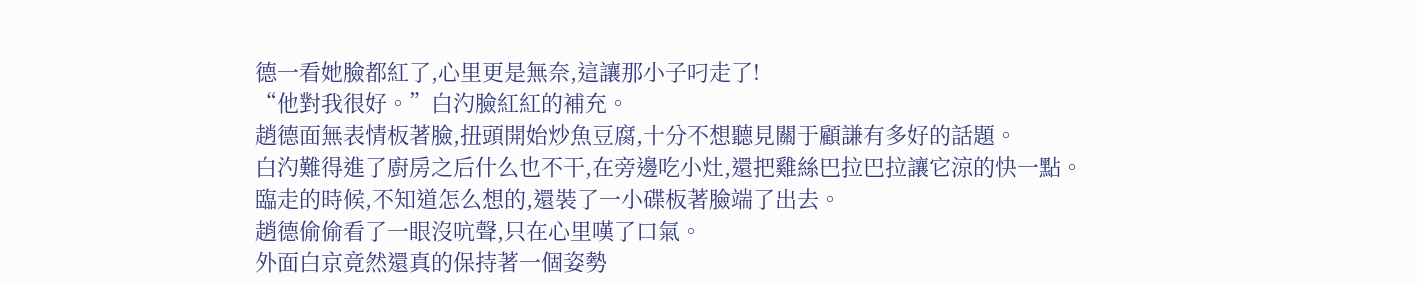德一看她臉都紅了,心里更是無奈,這讓那小子叼走了!
“他對我很好。”白汋臉紅紅的補充。
趙德面無表情板著臉,扭頭開始炒魚豆腐,十分不想聽見關于顧謙有多好的話題。
白汋難得進了廚房之后什么也不干,在旁邊吃小灶,還把雞絲巴拉巴拉讓它涼的快一點。
臨走的時候,不知道怎么想的,還裝了一小碟板著臉端了出去。
趙德偷偷看了一眼沒吭聲,只在心里嘆了口氣。
外面白京竟然還真的保持著一個姿勢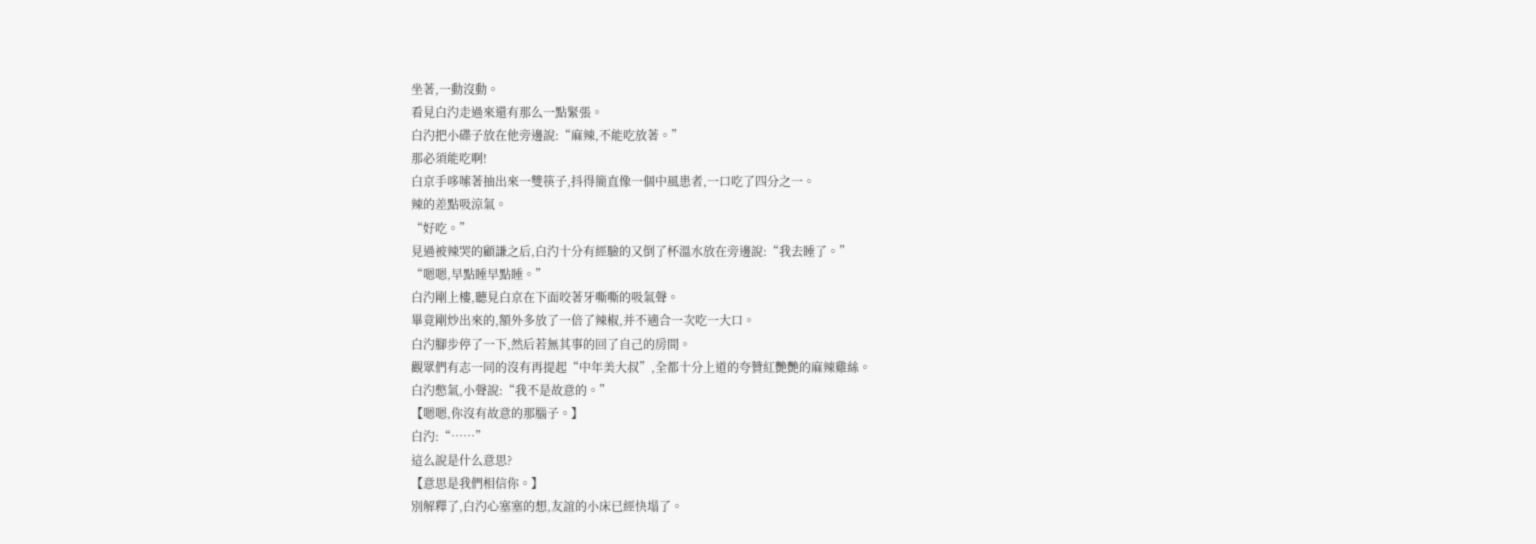坐著,一動沒動。
看見白汋走過來還有那么一點緊張。
白汋把小碟子放在他旁邊說:“麻辣,不能吃放著。”
那必須能吃啊!
白京手哆嗦著抽出來一雙筷子,抖得簡直像一個中風患者,一口吃了四分之一。
辣的差點吸涼氣。
“好吃。”
見過被辣哭的顧謙之后,白汋十分有經驗的又倒了杯溫水放在旁邊說:“我去睡了。”
“嗯嗯,早點睡早點睡。”
白汋剛上樓,聽見白京在下面咬著牙嘶嘶的吸氣聲。
畢竟剛炒出來的,額外多放了一倍了辣椒,并不適合一次吃一大口。
白汋腳步停了一下,然后若無其事的回了自己的房間。
觀眾們有志一同的沒有再提起“中年美大叔”,全都十分上道的夸贊紅艷艷的麻辣雞絲。
白汋憋氣,小聲說:“我不是故意的。”
【嗯嗯,你沒有故意的那腦子。】
白汋:“……”
這么說是什么意思?
【意思是我們相信你。】
別解釋了,白汋心塞塞的想,友誼的小床已經快塌了。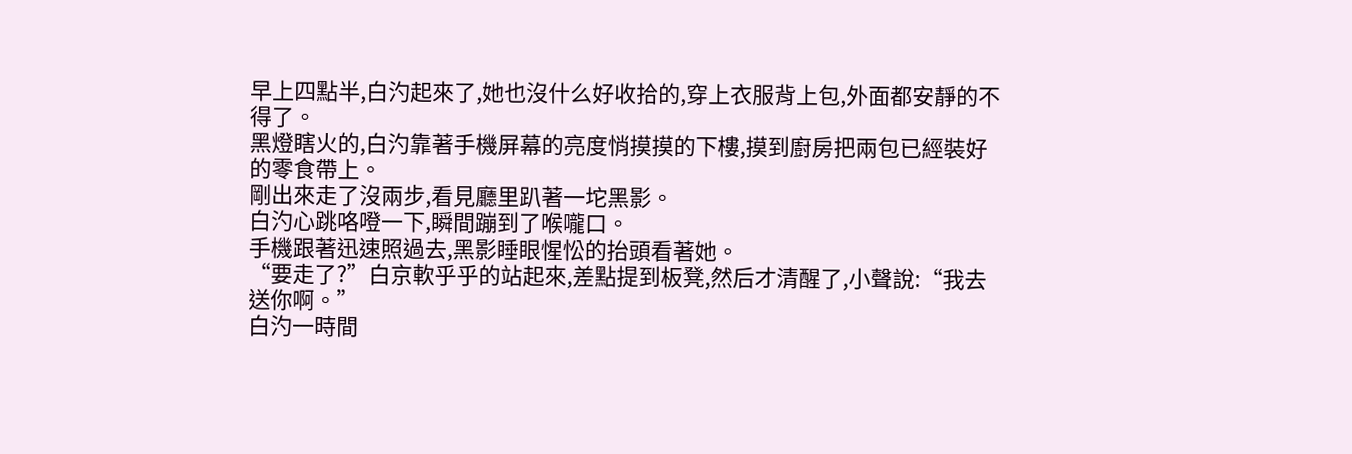早上四點半,白汋起來了,她也沒什么好收拾的,穿上衣服背上包,外面都安靜的不得了。
黑燈瞎火的,白汋靠著手機屏幕的亮度悄摸摸的下樓,摸到廚房把兩包已經裝好的零食帶上。
剛出來走了沒兩步,看見廳里趴著一坨黑影。
白汋心跳咯噔一下,瞬間蹦到了喉嚨口。
手機跟著迅速照過去,黑影睡眼惺忪的抬頭看著她。
“要走了?”白京軟乎乎的站起來,差點提到板凳,然后才清醒了,小聲說:“我去送你啊。”
白汋一時間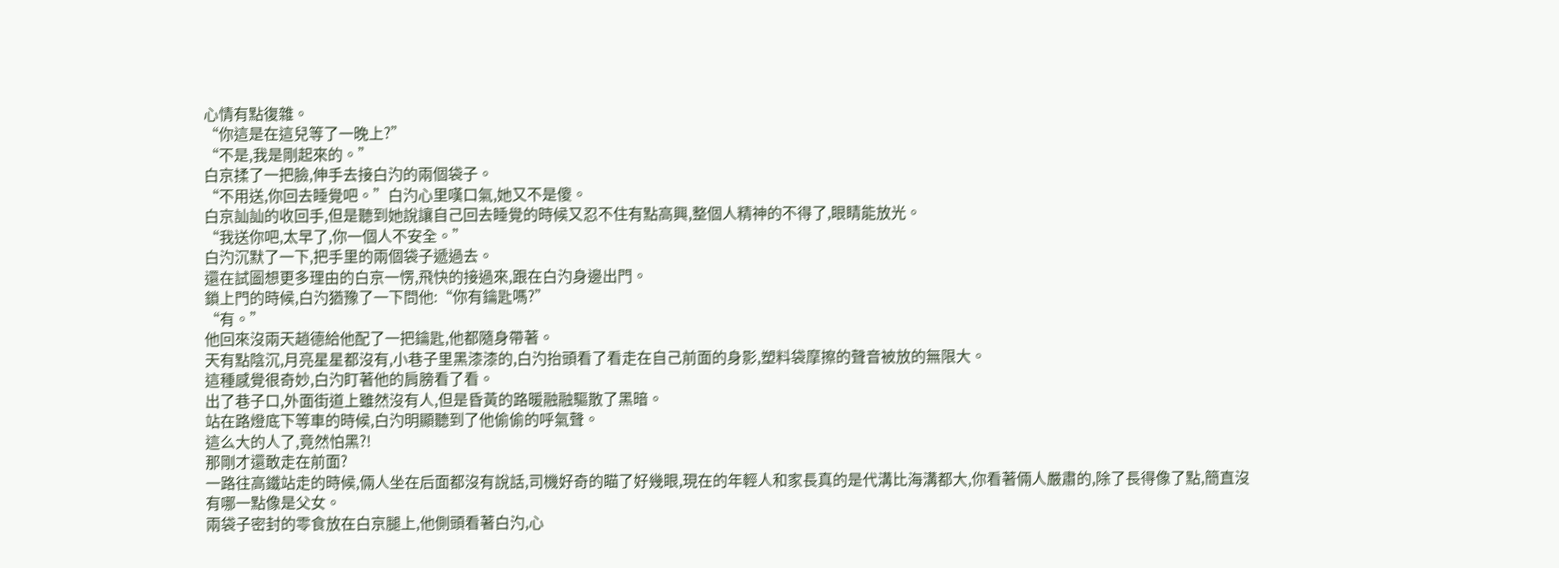心情有點復雜。
“你這是在這兒等了一晚上?”
“不是,我是剛起來的。”
白京揉了一把臉,伸手去接白汋的兩個袋子。
“不用送,你回去睡覺吧。”白汋心里嘆口氣,她又不是傻。
白京訕訕的收回手,但是聽到她說讓自己回去睡覺的時候又忍不住有點高興,整個人精神的不得了,眼睛能放光。
“我送你吧,太早了,你一個人不安全。”
白汋沉默了一下,把手里的兩個袋子遞過去。
還在試圖想更多理由的白京一愣,飛快的接過來,跟在白汋身邊出門。
鎖上門的時候,白汋猶豫了一下問他:“你有鑰匙嗎?”
“有。”
他回來沒兩天趙德給他配了一把鑰匙,他都隨身帶著。
天有點陰沉,月亮星星都沒有,小巷子里黑漆漆的,白汋抬頭看了看走在自己前面的身影,塑料袋摩擦的聲音被放的無限大。
這種感覺很奇妙,白汋盯著他的肩膀看了看。
出了巷子口,外面街道上雖然沒有人,但是昏黃的路暖融融驅散了黑暗。
站在路燈底下等車的時候,白汋明顯聽到了他偷偷的呼氣聲。
這么大的人了,竟然怕黑?!
那剛才還敢走在前面?
一路往高鐵站走的時候,倆人坐在后面都沒有說話,司機好奇的瞄了好幾眼,現在的年輕人和家長真的是代溝比海溝都大,你看著倆人嚴肅的,除了長得像了點,簡直沒有哪一點像是父女。
兩袋子密封的零食放在白京腿上,他側頭看著白汋,心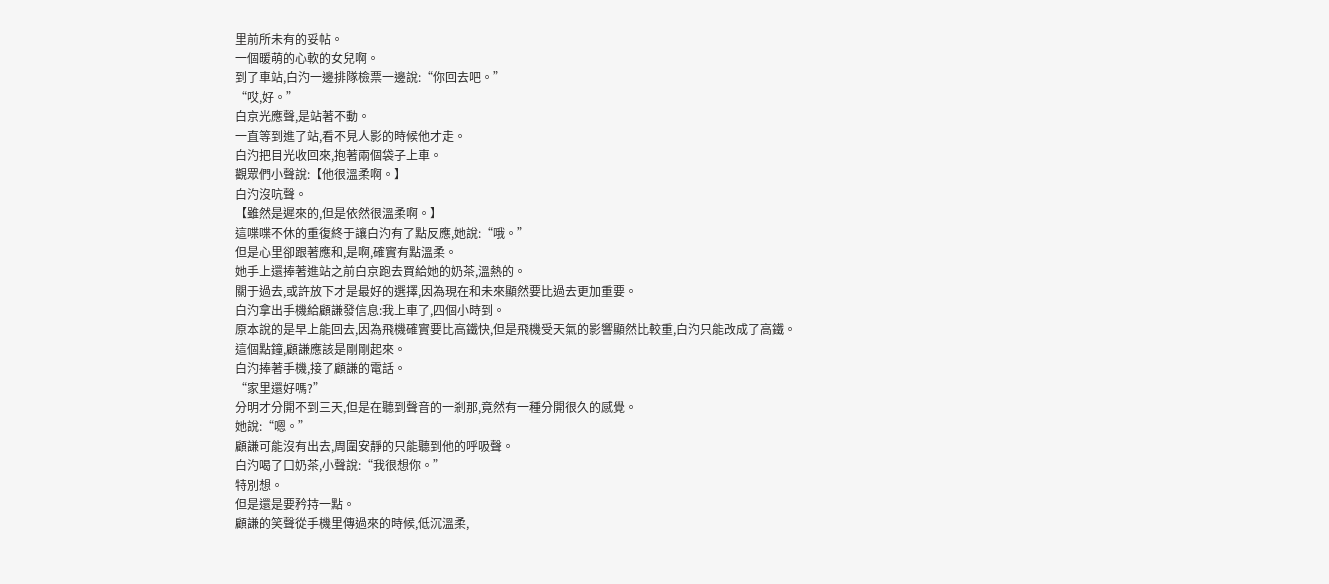里前所未有的妥帖。
一個暖萌的心軟的女兒啊。
到了車站,白汋一邊排隊檢票一邊說:“你回去吧。”
“哎,好。”
白京光應聲,是站著不動。
一直等到進了站,看不見人影的時候他才走。
白汋把目光收回來,抱著兩個袋子上車。
觀眾們小聲說:【他很溫柔啊。】
白汋沒吭聲。
【雖然是遲來的,但是依然很溫柔啊。】
這喋喋不休的重復終于讓白汋有了點反應,她說:“哦。”
但是心里卻跟著應和,是啊,確實有點溫柔。
她手上還捧著進站之前白京跑去買給她的奶茶,溫熱的。
關于過去,或許放下才是最好的選擇,因為現在和未來顯然要比過去更加重要。
白汋拿出手機給顧謙發信息:我上車了,四個小時到。
原本說的是早上能回去,因為飛機確實要比高鐵快,但是飛機受天氣的影響顯然比較重,白汋只能改成了高鐵。
這個點鐘,顧謙應該是剛剛起來。
白汋捧著手機,接了顧謙的電話。
“家里還好嗎?”
分明才分開不到三天,但是在聽到聲音的一剎那,竟然有一種分開很久的感覺。
她說:“嗯。”
顧謙可能沒有出去,周圍安靜的只能聽到他的呼吸聲。
白汋喝了口奶茶,小聲說:“我很想你。”
特別想。
但是還是要矜持一點。
顧謙的笑聲從手機里傳過來的時候,低沉溫柔,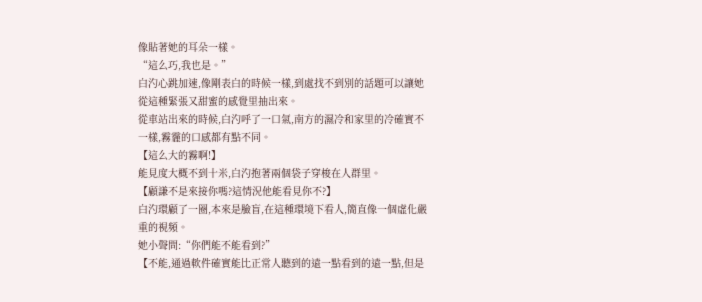像貼著她的耳朵一樣。
“這么巧,我也是。”
白汋心跳加速,像剛表白的時候一樣,到處找不到別的話題可以讓她從這種緊張又甜蜜的感覺里抽出來。
從車站出來的時候,白汋呼了一口氣,南方的濕冷和家里的冷確實不一樣,霧霾的口感都有點不同。
【這么大的霧啊!】
能見度大概不到十米,白汋抱著兩個袋子穿梭在人群里。
【顧謙不是來接你嗎?這情況他能看見你不?】
白汋環顧了一圈,本來是臉盲,在這種環境下看人,簡直像一個虛化嚴重的視頻。
她小聲問:“你們能不能看到?”
【不能,通過軟件確實能比正常人聽到的遠一點看到的遠一點,但是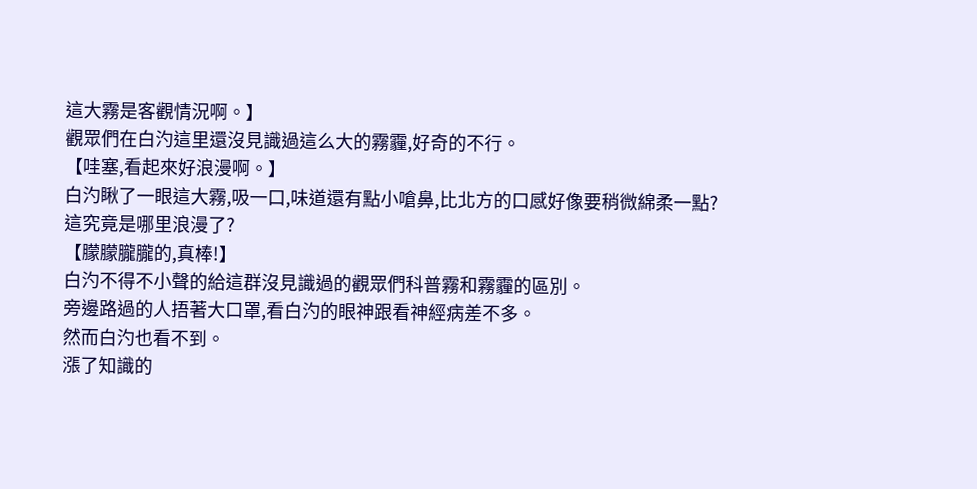這大霧是客觀情況啊。】
觀眾們在白汋這里還沒見識過這么大的霧霾,好奇的不行。
【哇塞,看起來好浪漫啊。】
白汋瞅了一眼這大霧,吸一口,味道還有點小嗆鼻,比北方的口感好像要稍微綿柔一點?
這究竟是哪里浪漫了?
【朦朦朧朧的,真棒!】
白汋不得不小聲的給這群沒見識過的觀眾們科普霧和霧霾的區別。
旁邊路過的人捂著大口罩,看白汋的眼神跟看神經病差不多。
然而白汋也看不到。
漲了知識的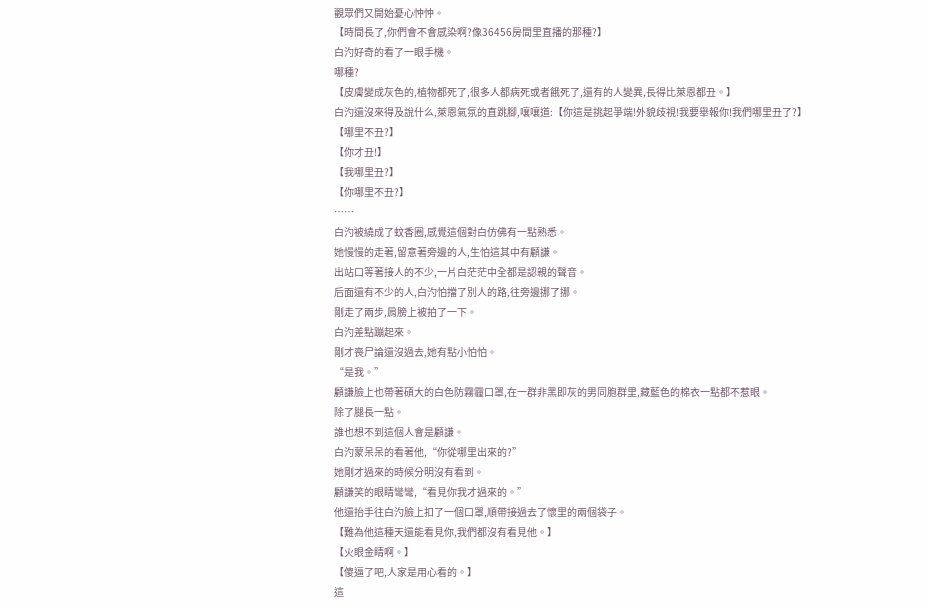觀眾們又開始憂心忡忡。
【時間長了,你們會不會感染啊?像36456房間里直播的那種?】
白汋好奇的看了一眼手機。
哪種?
【皮膚變成灰色的,植物都死了,很多人都病死或者餓死了,還有的人變異,長得比萊恩都丑。】
白汋還沒來得及說什么,萊恩氣氛的直跳腳,嚷嚷道:【你這是挑起爭端!外貌歧視!我要舉報你!我們哪里丑了?】
【哪里不丑?】
【你才丑!】
【我哪里丑?】
【你哪里不丑?】
……
白汋被繞成了蚊香圈,感覺這個對白仿佛有一點熟悉。
她慢慢的走著,留意著旁邊的人,生怕這其中有顧謙。
出站口等著接人的不少,一片白茫茫中全都是認親的聲音。
后面還有不少的人,白汋怕擋了別人的路,往旁邊挪了挪。
剛走了兩步,肩膀上被拍了一下。
白汋差點蹦起來。
剛才喪尸論還沒過去,她有點小怕怕。
“是我。”
顧謙臉上也帶著碩大的白色防霧霾口罩,在一群非黑即灰的男同胞群里,藏藍色的棉衣一點都不惹眼。
除了腿長一點。
誰也想不到這個人會是顧謙。
白汋蒙呆呆的看著他,“你從哪里出來的?”
她剛才過來的時候分明沒有看到。
顧謙笑的眼睛彎彎,“看見你我才過來的。”
他還抬手往白汋臉上扣了一個口罩,順帶接過去了懷里的兩個袋子。
【難為他這種天還能看見你,我們都沒有看見他。】
【火眼金睛啊。】
【傻逼了吧,人家是用心看的。】
這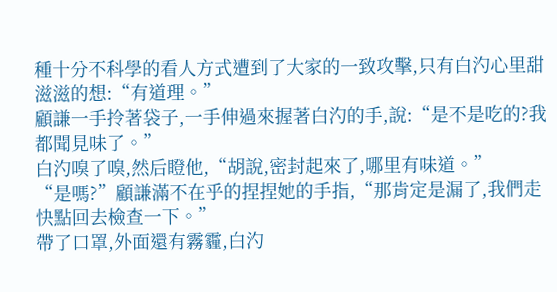種十分不科學的看人方式遭到了大家的一致攻擊,只有白汋心里甜滋滋的想:“有道理。”
顧謙一手拎著袋子,一手伸過來握著白汋的手,說:“是不是吃的?我都聞見味了。”
白汋嗅了嗅,然后瞪他,“胡說,密封起來了,哪里有味道。”
“是嗎?”顧謙滿不在乎的捏捏她的手指,“那肯定是漏了,我們走快點回去檢查一下。”
帶了口罩,外面還有霧霾,白汋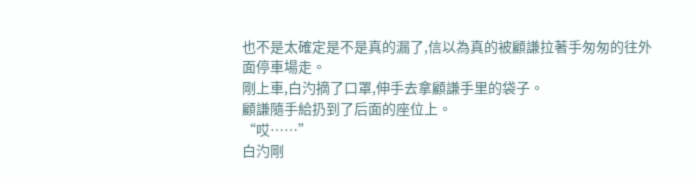也不是太確定是不是真的漏了,信以為真的被顧謙拉著手匆匆的往外面停車場走。
剛上車,白汋摘了口罩,伸手去拿顧謙手里的袋子。
顧謙隨手給扔到了后面的座位上。
“哎……”
白汋剛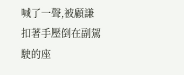喊了一聲,被顧謙扣著手壓倒在副駕駛的座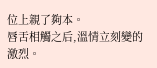位上親了夠本。
唇舌相觸之后,溫情立刻變的激烈。